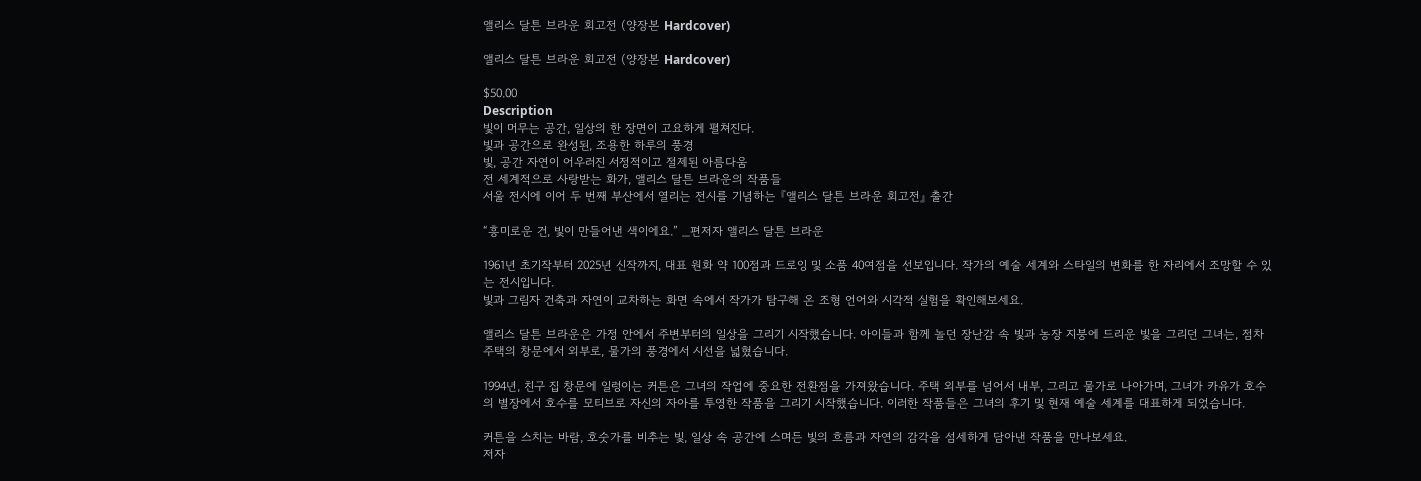앨리스 달튼 브라운 회고전 (양장본 Hardcover)

앨리스 달튼 브라운 회고전 (양장본 Hardcover)

$50.00
Description
빛이 머무는 공간, 일상의 한 장면이 고요하게 펼쳐진다.
빛과 공간으로 완성된, 조용한 하루의 풍경
빛, 공간 자연이 어우러진 서정적이고 절제된 아름다움
전 세계적으로 사랑받는 화가, 앨리스 달튼 브라운의 작품들
서울 전시에 이어 두 번째 부산에서 열리는 전시를 기념하는 『앨리스 달튼 브라운 회고전』 출간

“흥미로운 건, 빛이 만들어낸 색이에요.” _편저자 앨리스 달튼 브라운

1961년 초기작부터 2025년 신작까지, 대표 원화 약 100점과 드로잉 및 소품 40여점을 선보입니다. 작가의 예술 세계와 스타일의 변화를 한 자리에서 조망할 수 있는 전시입니다.
빛과 그림자 건축과 자연이 교차하는 화면 속에서 작가가 탐구해 온 조형 언어와 시각적 실험을 확인해보세요.

앨리스 달튼 브라운은 가정 안에서 주변부터의 일상을 그리기 시작했습니다. 아이들과 함께 놀던 장난감 속 빛과 농장 지붕에 드리운 빛을 그리던 그녀는, 점차 주택의 창문에서 외부로, 물가의 풍경에서 시선을 넓혔습니다.

1994년, 친구 집 창문에 일렁이는 커튼은 그녀의 작업에 중요한 전환점을 가져왔습니다. 주택 외부를 넘어서 내부, 그리고 물가로 나아가며, 그녀가 카유가 호수의 별장에서 호수를 모티브로 자신의 자아를 투영한 작품을 그리기 시작했습니다. 이러한 작품들은 그녀의 후기 및 현재 예술 세계를 대표하게 되었습니다.

커튼을 스치는 바람, 호숫가를 비추는 빛, 일상 속 공간에 스며든 빛의 흐름과 자연의 감각을 섬세하게 담아낸 작품을 만나보세요.
저자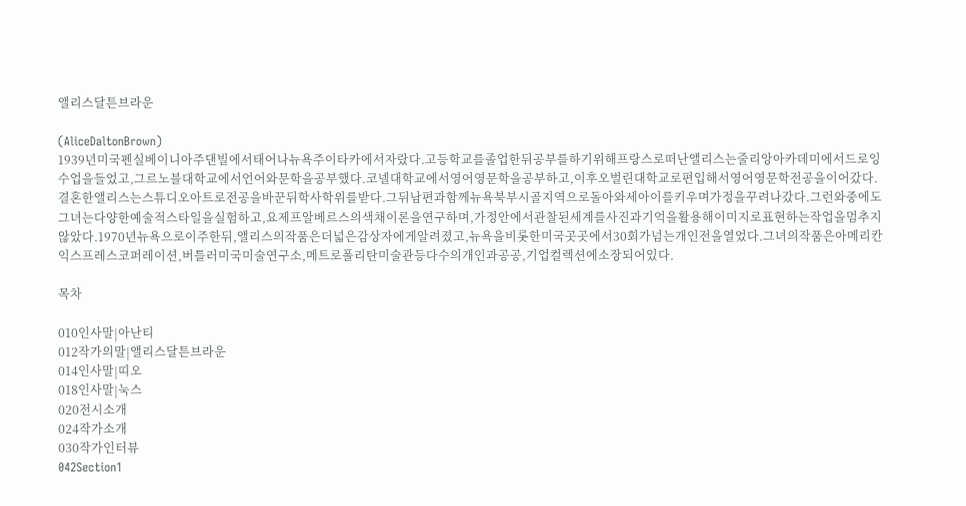앨리스달튼브라운

(AliceDaltonBrown)
1939년미국펜실베이니아주댄빌에서태어나뉴욕주이타카에서자랐다.고등학교를졸업한뒤공부를하기위해프랑스로떠난앨리스는줄리앙아카데미에서드로잉수업을들었고,그르노블대학교에서언어와문학을공부했다.코넬대학교에서영어영문학을공부하고,이후오벌린대학교로편입해서영어영문학전공을이어갔다.결혼한앨리스는스튜디오아트로전공을바꾼뒤학사학위를받다.그뒤남편과함께뉴욕북부시골지역으로돌아와세아이를키우며가정을꾸려나갔다.그런와중에도그녀는다양한예술적스타일을실험하고,요제프알베르스의색채이론을연구하며,가정안에서관찰된세계를사진과기억을활용해이미지로표현하는작업을멈추지않았다.1970년뉴욕으로이주한뒤,앨리스의작품은더넓은감상자에게알려졌고,뉴욕을비롯한미국곳곳에서30회가넘는개인전을열었다.그녀의작품은아메리칸익스프레스코퍼레이션,버틀러미국미술연구소,메트로폴리탄미술관등다수의개인과공공,기업컬렉션에소장되어있다.

목차

010인사말|아난티
012작가의말|앨리스달튼브라운
014인사말|띠오
018인사말|눅스
020전시소개
024작가소개
030작가인터뷰
042Section1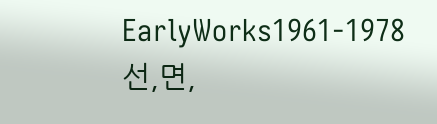EarlyWorks1961-1978
선,면,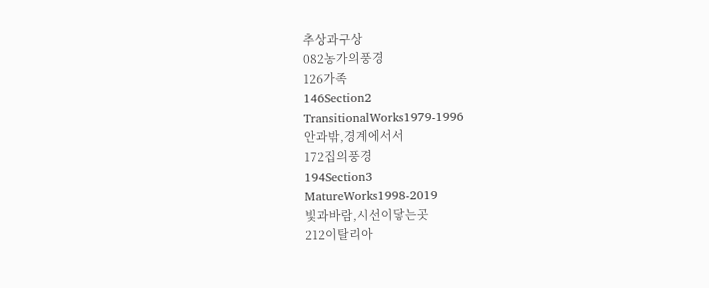추상과구상
082농가의풍경
126가족
146Section2
TransitionalWorks1979-1996
안과밖,경계에서서
172집의풍경
194Section3
MatureWorks1998-2019
빛과바람,시선이닿는곳
212이탈리아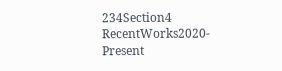234Section4
RecentWorks2020-Present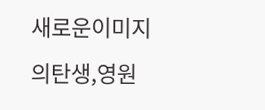새로운이미지의탄생,영원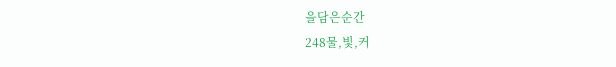을담은순간
248물,빛,커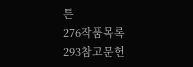튼
276작품목록
293참고문헌